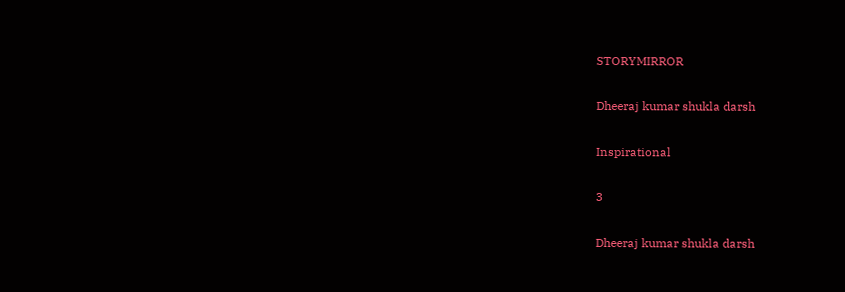STORYMIRROR

Dheeraj kumar shukla darsh

Inspirational

3

Dheeraj kumar shukla darsh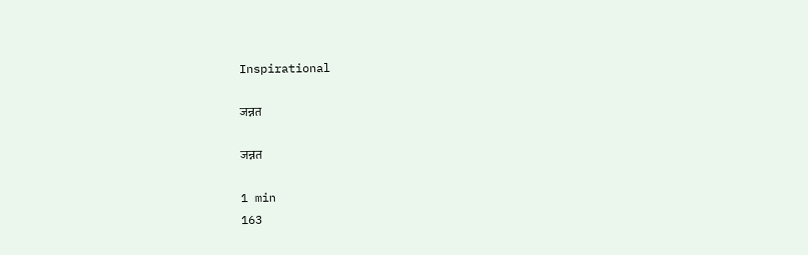Inspirational

जन्नत

जन्नत

1 min
163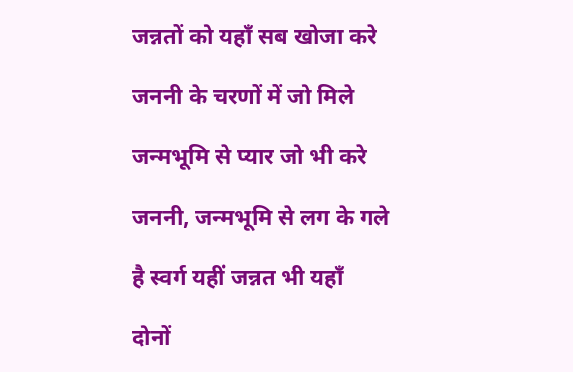जन्नतों को यहाँ सब खोजा करे

जननी के चरणों में जो मिले

जन्मभूमि से प्यार जो भी करे

जननी, जन्मभूमि से लग के गले

है स्वर्ग यहीं जन्नत भी यहाँ

दोनों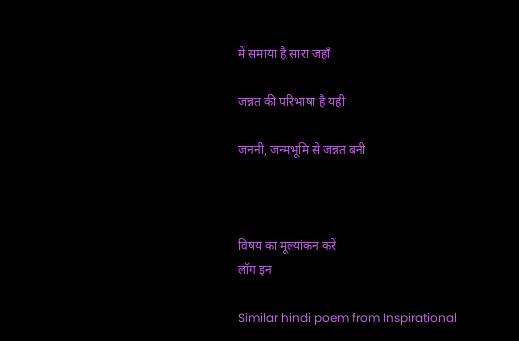में समाया है सारा जहाँ

जन्नत की परिभाषा है यही

जननी, जन्मभूमि से जन्नत बनी



विषय का मूल्यांकन करें
लॉग इन

Similar hindi poem from Inspirational